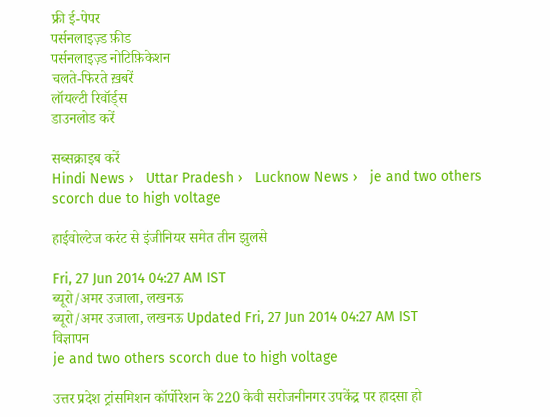फ्री ई-पेपर
पर्सनलाइज़्ड फ़ीड
पर्सनलाइज़्ड नोटिफ़िकेशन
चलते-फिरते ख़बरें
लॉयल्टी रिवॉर्ड्स
डाउनलोड करें

सब्सक्राइब करें
Hindi News ›   Uttar Pradesh ›   Lucknow News ›   je and two others scorch due to high voltage

हाईवोल्टेज करंट से इंजीनियर समेत तीन झुलसे

Fri, 27 Jun 2014 04:27 AM IST
ब्यूरो/अमर उजाला, लखनऊ
ब्यूरो/अमर उजाला, लखनऊ Updated Fri, 27 Jun 2014 04:27 AM IST
विज्ञापन
je and two others scorch due to high voltage

उत्तर प्रदेश ट्रांसमिशन कॉर्पोरेशन के 220 केवी सरोजनीनगर उपकेंद्र पर हादसा हो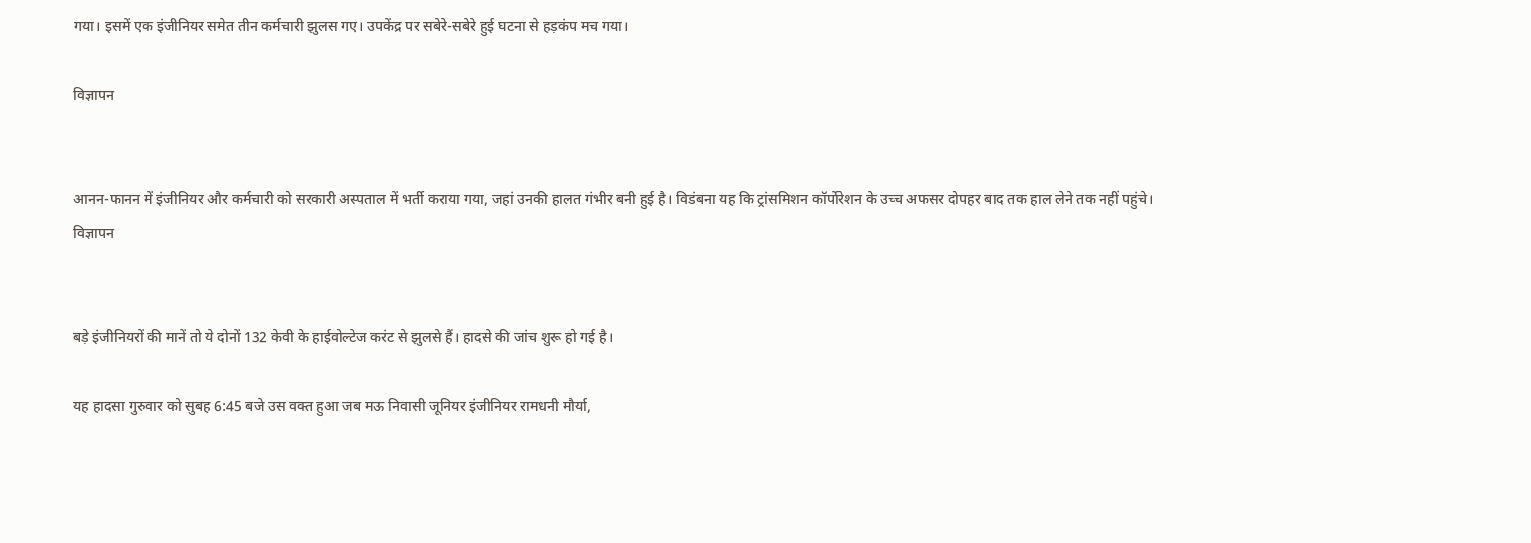गया। इसमें एक इंजीनियर समेत तीन कर्मचारी झुलस गए। उपकेंद्र पर सबेरे-सबेरे हुई घटना से हड़कंप मच गया।

विज्ञापन


आनन-फानन में इंजीनियर और कर्मचारी को सरकारी अस्पताल में भर्ती कराया गया, जहां उनकी हालत गंभीर बनी हुई है। विडंबना यह कि ट्रांसमिशन कॉर्पोरेशन के उच्च अफसर दोपहर बाद तक हाल लेने तक नहीं पहुंचे।
विज्ञापन


बड़े इंजीनियरों की मानें तो ये दोनों 132 केवी के हाईवोल्टेज करंट से झुलसे हैं। हादसे की जांच शुरू हो गई है।

यह हादसा गुरुवार को सुबह 6:45 बजे उस वक्त हुआ जब मऊ निवासी जूनियर इंजीनियर रामधनी मौर्या,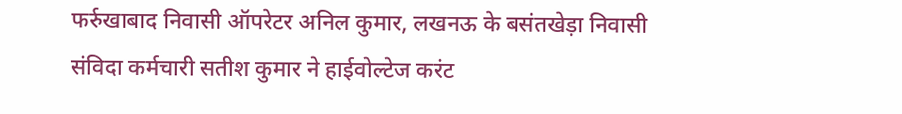फर्रुखाबाद निवासी ऑपरेटर अनिल कुमार, लखनऊ के बसंतखेड़ा निवासी संविदा कर्मचारी सतीश कुमार ने हाईवोल्टेज करंट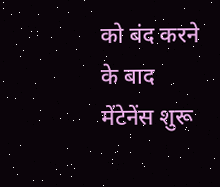को बंद करने के बाद मेंटेनेंस शुरू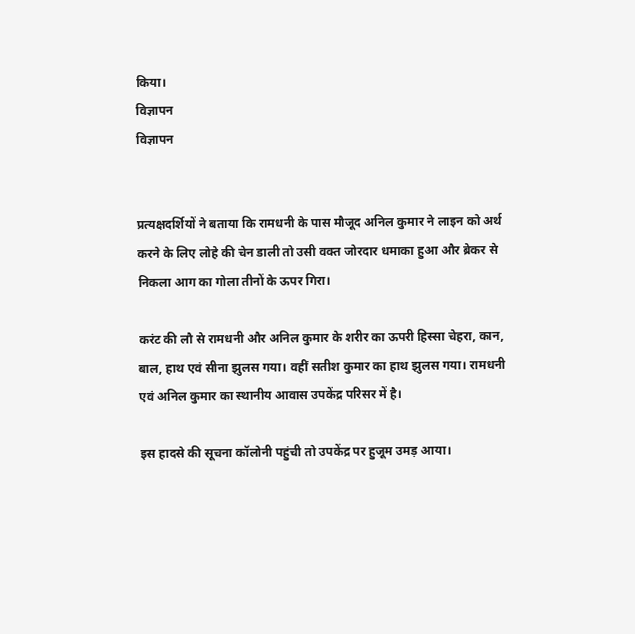किया।
विज्ञापन
विज्ञापन


प्रत्यक्षदर्शियों ने बताया कि रामधनी के पास मौजूद अनिल कुमार ने लाइन को अर्थ करने के लिए लोहे की चेन डाली तो उसी वक्त जोरदार धमाका हुआ और ब्रेकर से निकला आग का गोला तीनों के ऊपर गिरा।

करंट की लौ से रामधनी और अनिल कुमार के शरीर का ऊपरी हिस्सा चेहरा, कान, बाल, हाथ एवं सीना झुलस गया। वहीं सतीश कुमार का हाथ झुलस गया। रामधनी एवं अनिल कुमार का स्थानीय आवास उपकेंद्र परिसर में है।

इस हादसे की सूचना कॉलोनी पहुंची तो उपकेंद्र पर हुजूम उमड़ आया।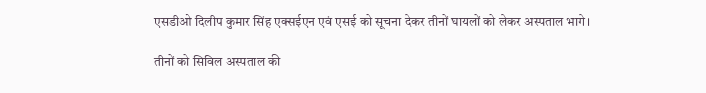एसडीओ दिलीप कुमार सिंह एक्सईएन एवं एसई को सूचना देकर तीनों घायलों को लेकर अस्पताल भागे।

तीनों को सिविल अस्पताल की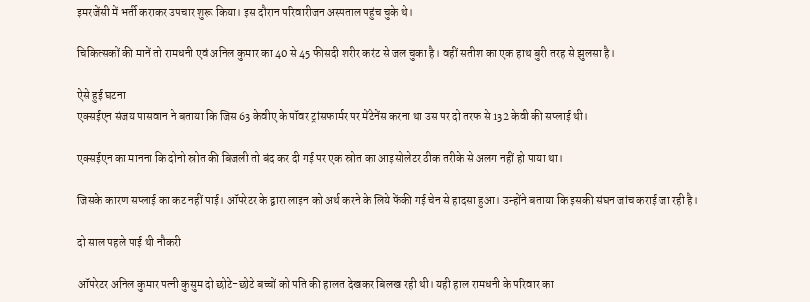इमरजेंसी में भर्ती कराकर उपचार शुरू किया। इस दौरान परिवारीजन अस्पताल पहुंच चुके थे।

चिकित्सकों की मानें तो रामधनी एवं अनिल कुमार का 40 से 45 फीसदी शरीर करंट से जल चुका है। वहीं सतीश का एक हाथ बुरी तरह से झुलसा है।

ऐसे हुई घटना
एक्सईएन संजय पासवान ने बताया कि जिस 63 केवीए के पॉवर ट्रांसफार्मर पर मेंटेनेंस करना था उस पर दो तरफ से 132 केवी की सप्लाई थी।

एक्सईएन का मानना कि दोनो स्रोत की बिजली तो बंद कर दी गई पर एक स्रोत का आइसोलेटर ठीक तरीके से अलग नहीं हो पाया था।

जिसके कारण सप्लाई का कट नहीं पाई। ऑपरेटर के द्वारा लाइन को अर्थ करने के लिये फेंकी गई चेन से हादसा हुआ। उन्होंने बताया कि इसकी संघन जांच कराई जा रही है।

दो साल पहले पाई थी नौकरी

ऑपरेटर अनिल कुमार पत्नी कुसुम दो छोटे-छोटे बच्चों को पति की हालत देखकर बिलख रही थी। यही हाल रामधनी के परिवार का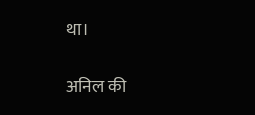था।

अनिल की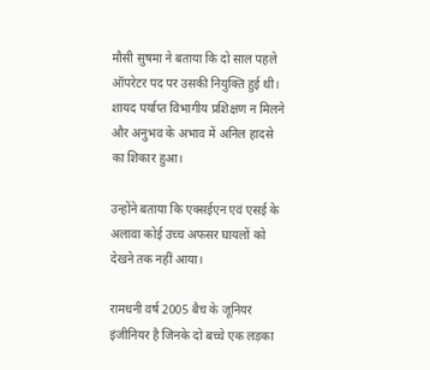मौसी सुषमा ने बताया कि दो साल पहले ऑपरेटर पद पर उसकी नियुक्ति हुई थी। शायद पर्याप्त विभागीय प्रशिक्षण न मिलने और अनुभव के अभाव में अनिल हादसे का शिकार हुआ।

उन्होंने बताया कि एक्सईएन एवं एसई के अलावा कोई उच्च अफसर घायलों को देखने तक नहीं आया।

रामधनी वर्ष 2005 बैच के जूनियर इंजीनियर है जिनके दो बच्चे एक लड़का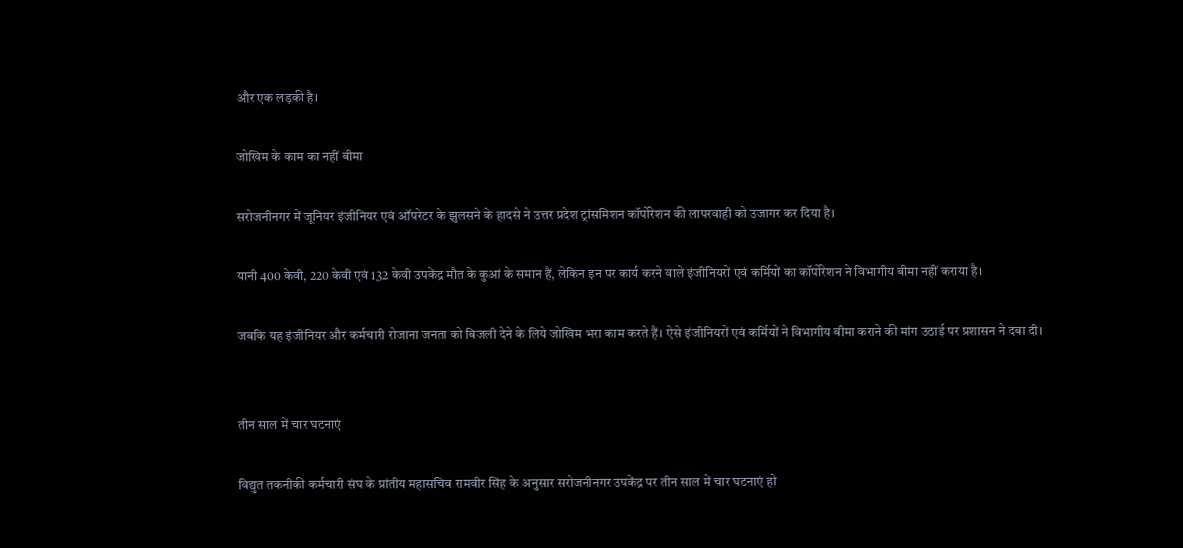और एक लड़की है।

जोखिम के काम का नहीं बीमा

सरोजनीनगर में जूनियर इंजीनियर एवं ऑपरेटर के झुलसने के हादसे ने उत्तर प्रदेश ट्रांसमिशन कॉर्पोरेशन की लापरवाही को उजागर कर दिया है।

यानी 400 केवी, 220 केवी एवं 132 केवी उपकेंद्र मौत के कुआं के समान हैं, लेकिन इन पर कार्य करने वाले इंजीनियरों एवं कर्मियों का कॉर्पोरेशन ने विभागीय बीमा नहीं कराया है।

जबकि यह इंजीनियर और कर्मचारी रोजाना जनता को बिजली देने के लिये जोखिम भरा काम करते हैं। ऐसे इंजीनियरों एवं कर्मियों ने विभागीय बीमा कराने की मांग उठाई पर प्रशासन ने दबा दी।


तीन साल में चार घटनाएं

विद्युत तकनीकी कर्मचारी संघ के प्रांतीय महासचिव रामवीर सिंह के अनुसार सरोजनीनगर उपकेंद्र पर तीन साल में चार घटनाएं हो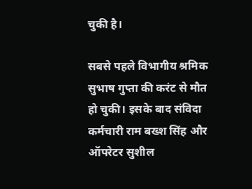चुकी है।

सबसे पहले विभागीय श्रमिक सुभाष गुप्ता की करंट से मौत हो चुकी। इसके बाद संविदा कर्मचारी राम बख्श सिंह और ऑपरेटर सुशील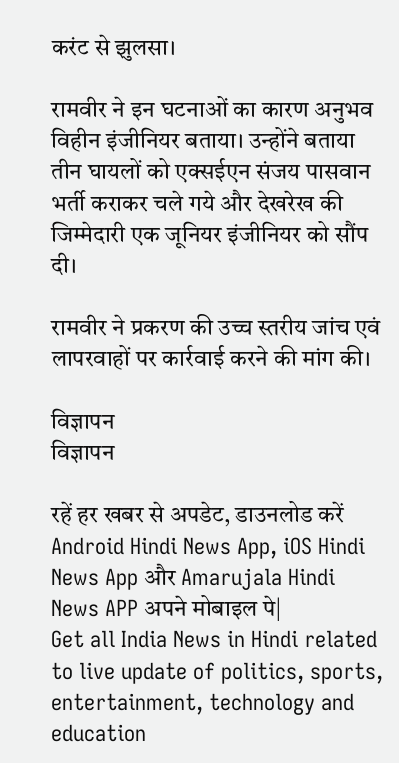करंट से झुलसा।

रामवीर ने इन घटनाओं का कारण अनुभव विहीन इंजीनियर बताया। उन्होंने बताया तीन घायलों को एक्सईएन संजय पासवान भर्ती कराकर चले गये और देखरेख की जिम्मेदारी एक जूनियर इंजीनियर को सौंप दी।

रामवीर ने प्रकरण की उच्च स्तरीय जांच एवं लापरवाहों पर कार्रवाई करने की मांग की।

विज्ञापन
विज्ञापन

रहें हर खबर से अपडेट, डाउनलोड करें Android Hindi News App, iOS Hindi News App और Amarujala Hindi News APP अपने मोबाइल पे|
Get all India News in Hindi related to live update of politics, sports, entertainment, technology and education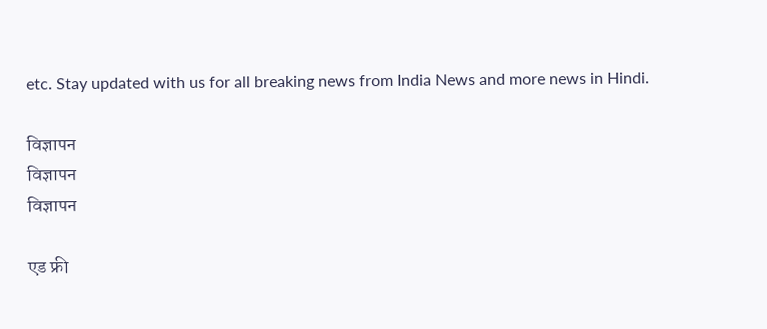etc. Stay updated with us for all breaking news from India News and more news in Hindi.

विज्ञापन
विज्ञापन
विज्ञापन

एड फ्री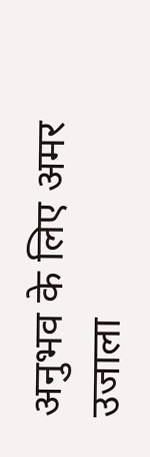अनुभव के लिए अमर उजाला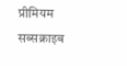प्रीमियम सब्सक्राइब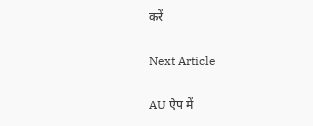करें

Next Article

AU ऐप में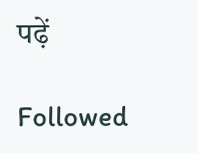पढ़ें

Followed